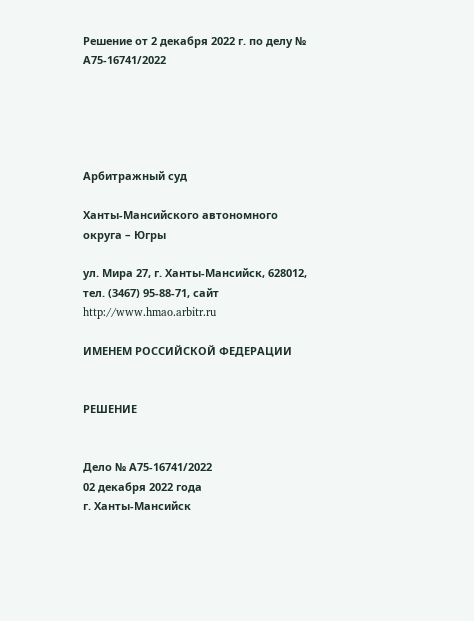Решение от 2 декабря 2022 г. по делу № А75-16741/2022





Арбитражный суд

Ханты-Мансийского автономного округа – Югры

ул. Мира 27, г. Ханты-Мансийск, 628012, тел. (3467) 95-88-71, сайт http://www.hmao.arbitr.ru

ИМЕНЕМ РОССИЙСКОЙ ФЕДЕРАЦИИ


РЕШЕНИЕ


Дело № А75-16741/2022
02 декабря 2022 года
г. Ханты-Мансийск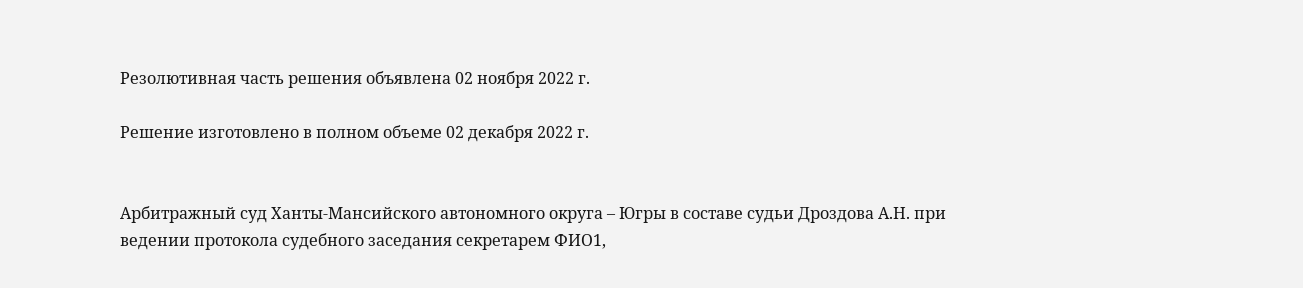Резолютивная часть решения объявлена 02 ноября 2022 г.

Решение изготовлено в полном объеме 02 декабря 2022 г.


Арбитражный суд Ханты-Мансийского автономного округа – Югры в составе судьи Дроздова А.Н. при ведении протокола судебного заседания секретарем ФИО1,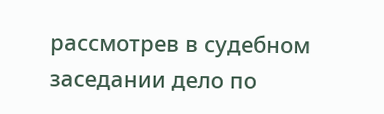рассмотрев в судебном заседании дело по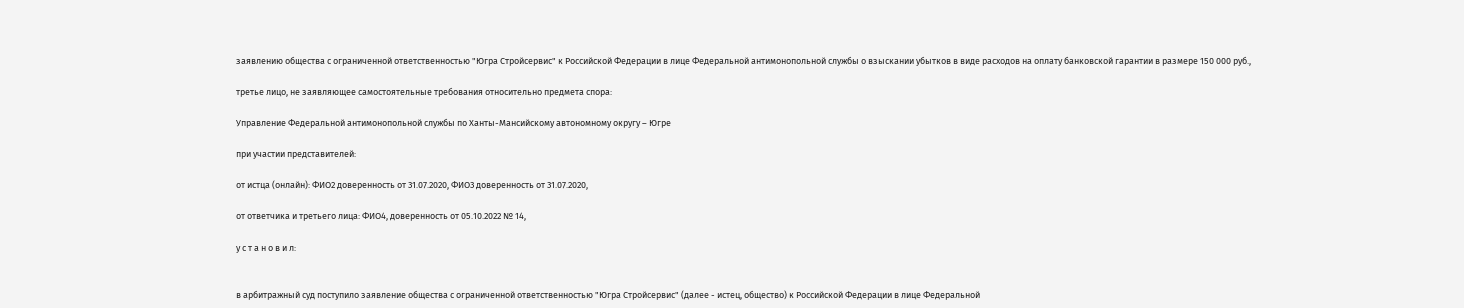заявлению общества с ограниченной ответственностью "Югра Стройсервис" к Российской Федерации в лице Федеральной антимонопольной службы о взыскании убытков в виде расходов на оплату банковской гарантии в размере 150 000 руб.,

третье лицо, не заявляющее самостоятельные требования относительно предмета спора:

Управление Федеральной антимонопольной службы по Ханты-Мансийскому автономному округу – Югре

при участии представителей:

от истца (онлайн): ФИО2 доверенность от 31.07.2020, ФИО3 доверенность от 31.07.2020,

от ответчика и третьего лица: ФИО4, доверенность от 05.10.2022 № 14,

у с т а н о в и л:


в арбитражный суд поступило заявление общества с ограниченной ответственностью "Югра Стройсервис" (далее - истец, общество) к Российской Федерации в лице Федеральной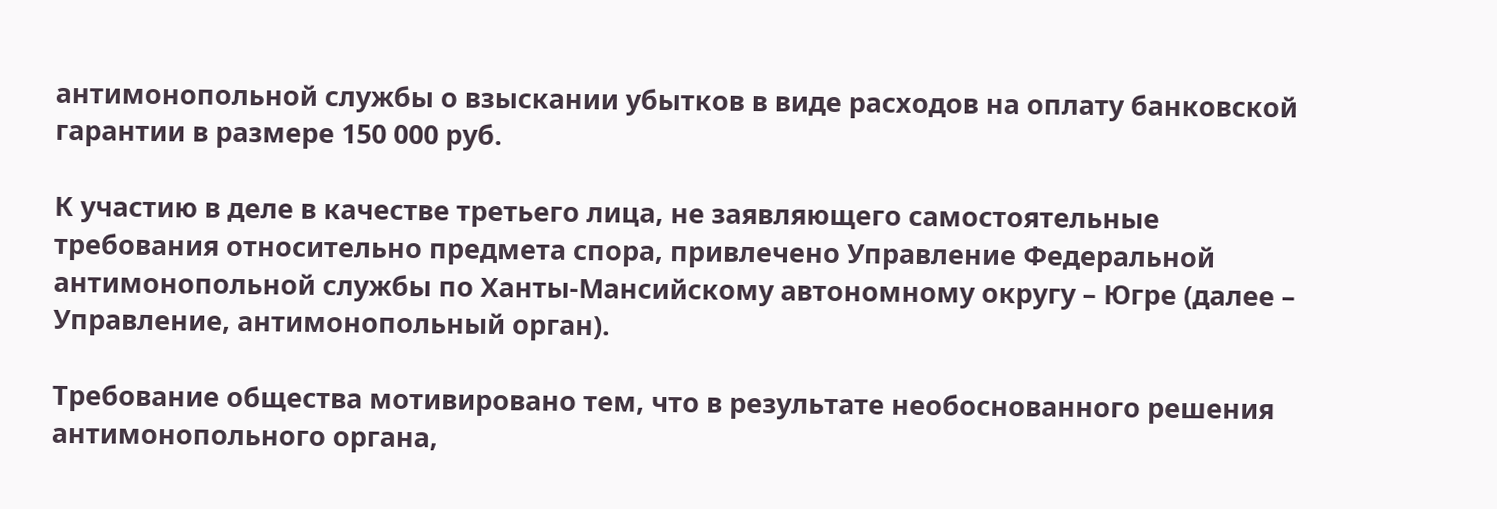антимонопольной службы о взыскании убытков в виде расходов на оплату банковской гарантии в размере 150 000 руб.

К участию в деле в качестве третьего лица, не заявляющего самостоятельные требования относительно предмета спора, привлечено Управление Федеральной антимонопольной службы по Ханты-Мансийскому автономному округу – Югре (далее – Управление, антимонопольный орган).

Требование общества мотивировано тем, что в результате необоснованного решения антимонопольного органа,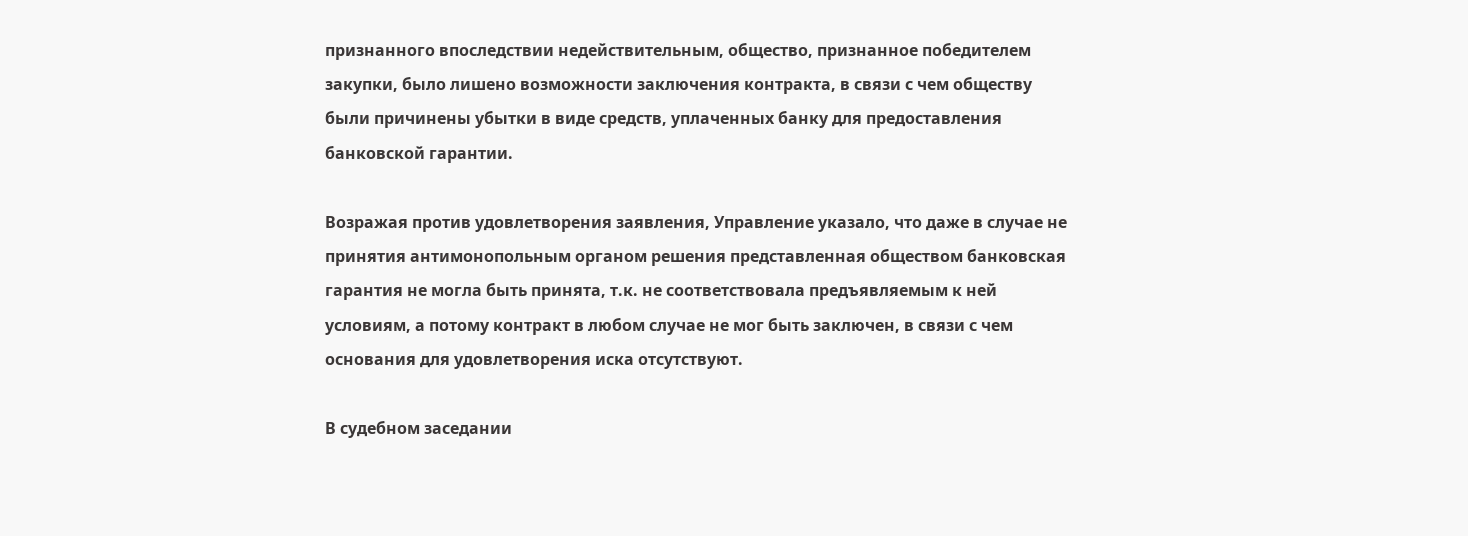признанного впоследствии недействительным, общество, признанное победителем закупки, было лишено возможности заключения контракта, в связи с чем обществу были причинены убытки в виде средств, уплаченных банку для предоставления банковской гарантии.

Возражая против удовлетворения заявления, Управление указало, что даже в случае не принятия антимонопольным органом решения представленная обществом банковская гарантия не могла быть принята, т.к. не соответствовала предъявляемым к ней условиям, а потому контракт в любом случае не мог быть заключен, в связи с чем основания для удовлетворения иска отсутствуют.

В судебном заседании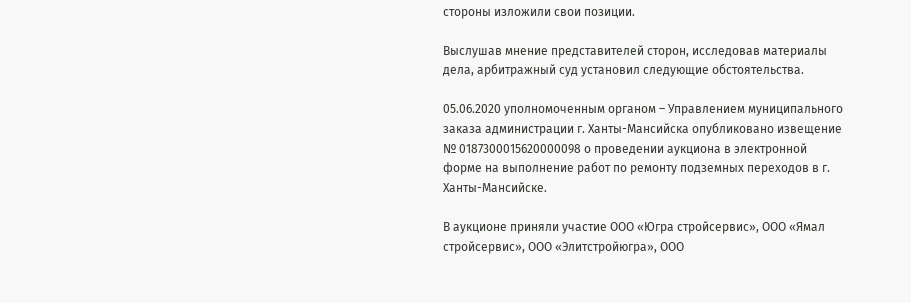стороны изложили свои позиции.

Выслушав мнение представителей сторон, исследовав материалы дела, арбитражный суд установил следующие обстоятельства.

05.06.2020 уполномоченным органом – Управлением муниципального заказа администрации г. Ханты-Мансийска опубликовано извещение № 0187300015620000098 о проведении аукциона в электронной форме на выполнение работ по ремонту подземных переходов в г. Ханты-Мансийске.

В аукционе приняли участие ООО «Югра стройсервис», ООО «Ямал стройсервис», ООО «Элитстройюгра», ООО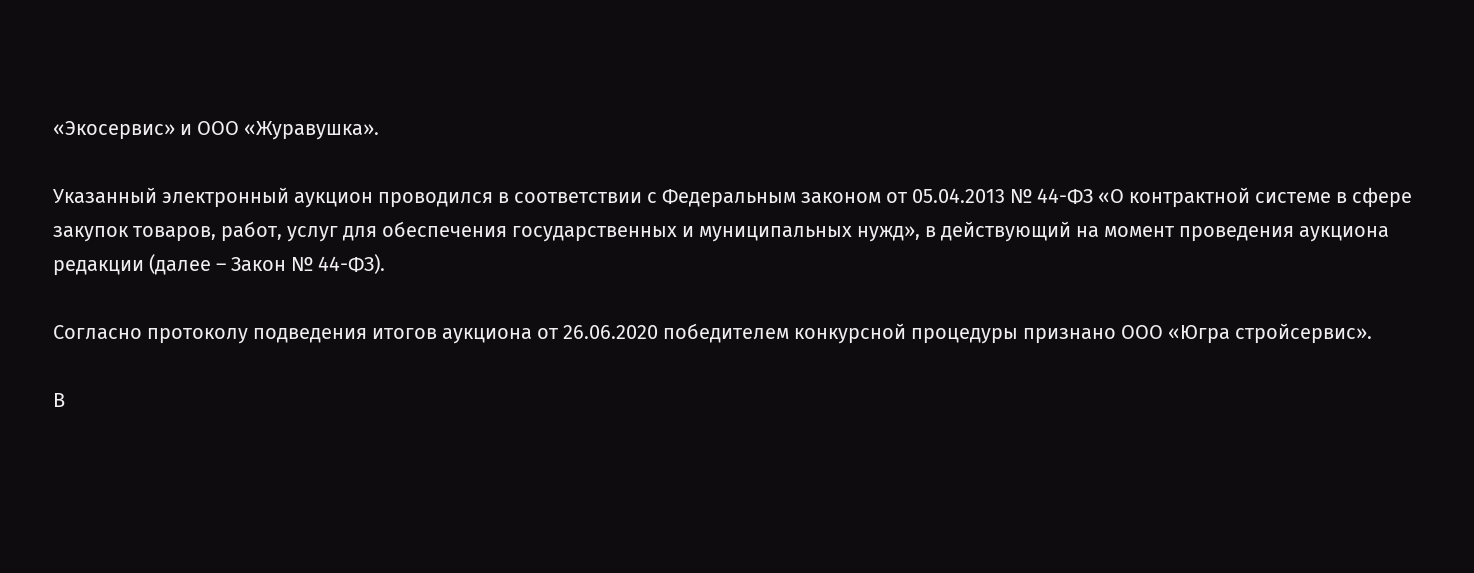«Экосервис» и ООО «Журавушка».

Указанный электронный аукцион проводился в соответствии с Федеральным законом от 05.04.2013 № 44-ФЗ «О контрактной системе в сфере закупок товаров, работ, услуг для обеспечения государственных и муниципальных нужд», в действующий на момент проведения аукциона редакции (далее – Закон № 44-ФЗ).

Согласно протоколу подведения итогов аукциона от 26.06.2020 победителем конкурсной процедуры признано ООО «Югра стройсервис».

В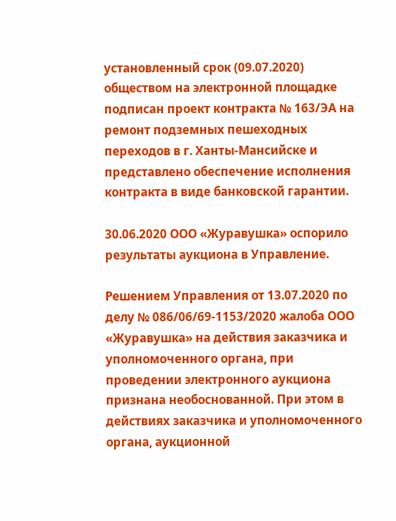установленный срок (09.07.2020) обществом на электронной площадке подписан проект контракта № 163/ЭА на ремонт подземных пешеходных переходов в г. Ханты-Мансийске и представлено обеспечение исполнения контракта в виде банковской гарантии.

30.06.2020 ООО «Журавушка» оспорило результаты аукциона в Управление.

Решением Управления от 13.07.2020 по делу № 086/06/69-1153/2020 жалоба ООО «Журавушка» на действия заказчика и уполномоченного органа, при проведении электронного аукциона признана необоснованной. При этом в действиях заказчика и уполномоченного органа, аукционной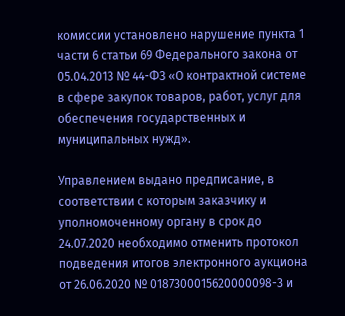комиссии установлено нарушение пункта 1 части 6 статьи 69 Федерального закона от 05.04.2013 № 44-ФЗ «О контрактной системе в сфере закупок товаров, работ, услуг для обеспечения государственных и муниципальных нужд».

Управлением выдано предписание, в соответствии с которым заказчику и уполномоченному органу в срок до 24.07.2020 необходимо отменить протокол подведения итогов электронного аукциона от 26.06.2020 № 0187300015620000098-3 и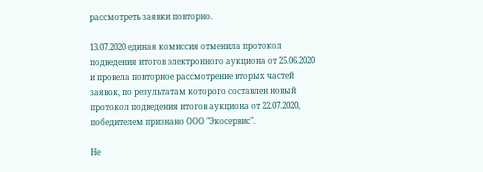рассмотреть заявки повторно.

13.07.2020 единая комиссия отменила протокол подведения итогов электронного аукциона от 25.06.2020 и провела повторное рассмотрение вторых частей заявок, по результатам которого составлен новый протокол подведения итогов аукциона от 22.07.2020, победителем признано ООО "Экосервис".

Не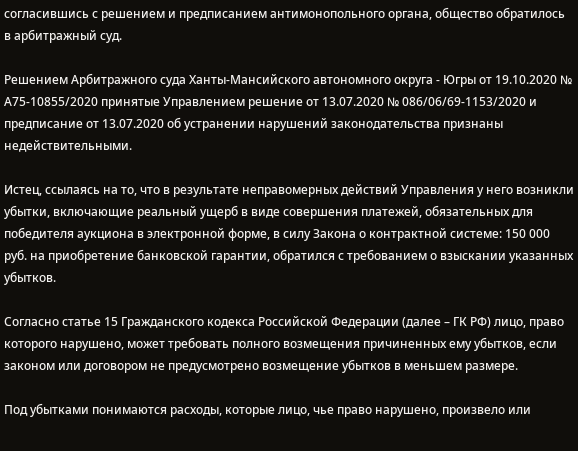согласившись с решением и предписанием антимонопольного органа, общество обратилось в арбитражный суд.

Решением Арбитражного суда Ханты-Мансийского автономного округа - Югры от 19.10.2020 № А75-10855/2020 принятые Управлением решение от 13.07.2020 № 086/06/69-1153/2020 и предписание от 13.07.2020 об устранении нарушений законодательства признаны недействительными.

Истец, ссылаясь на то, что в результате неправомерных действий Управления у него возникли убытки, включающие реальный ущерб в виде совершения платежей, обязательных для победителя аукциона в электронной форме, в силу Закона о контрактной системе: 150 000 руб. на приобретение банковской гарантии, обратился с требованием о взыскании указанных убытков.

Согласно статье 15 Гражданского кодекса Российской Федерации (далее – ГК РФ) лицо, право которого нарушено, может требовать полного возмещения причиненных ему убытков, если законом или договором не предусмотрено возмещение убытков в меньшем размере.

Под убытками понимаются расходы, которые лицо, чье право нарушено, произвело или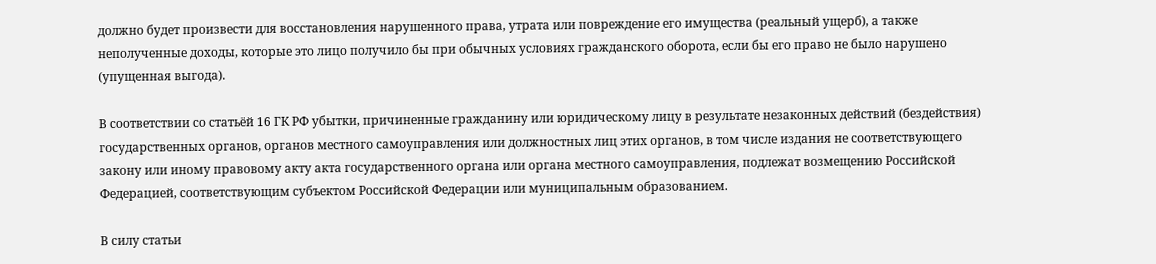должно будет произвести для восстановления нарушенного права, утрата или повреждение его имущества (реальный ущерб), а также неполученные доходы, которые это лицо получило бы при обычных условиях гражданского оборота, если бы его право не было нарушено (упущенная выгода).

В соответствии со статьёй 16 ГК РФ убытки, причиненные гражданину или юридическому лицу в результате незаконных действий (бездействия) государственных органов, органов местного самоуправления или должностных лиц этих органов, в том числе издания не соответствующего закону или иному правовому акту акта государственного органа или органа местного самоуправления, подлежат возмещению Российской Федерацией, соответствующим субъектом Российской Федерации или муниципальным образованием.

В силу статьи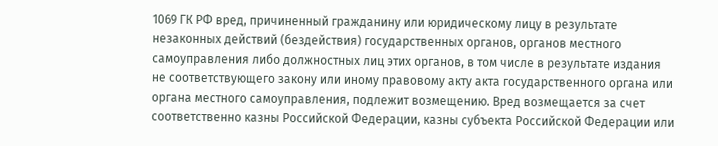1069 ГК РФ вред, причиненный гражданину или юридическому лицу в результате незаконных действий (бездействия) государственных органов, органов местного самоуправления либо должностных лиц этих органов, в том числе в результате издания не соответствующего закону или иному правовому акту акта государственного органа или органа местного самоуправления, подлежит возмещению. Вред возмещается за счет соответственно казны Российской Федерации, казны субъекта Российской Федерации или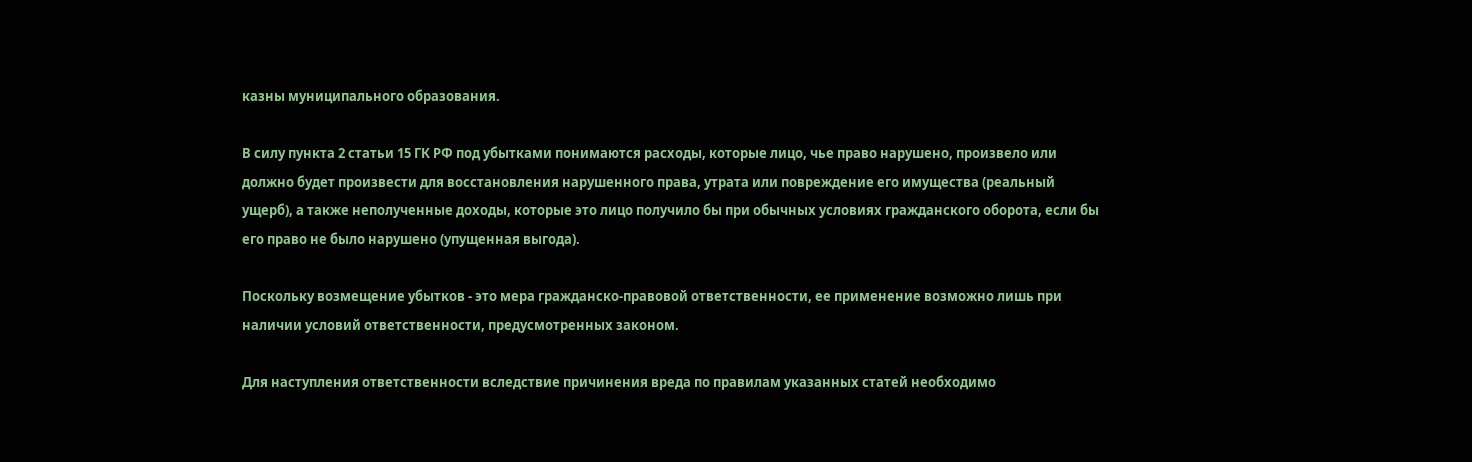казны муниципального образования.

В силу пункта 2 статьи 15 ГК РФ под убытками понимаются расходы, которые лицо, чье право нарушено, произвело или должно будет произвести для восстановления нарушенного права, утрата или повреждение его имущества (реальный ущерб), а также неполученные доходы, которые это лицо получило бы при обычных условиях гражданского оборота, если бы его право не было нарушено (упущенная выгода).

Поскольку возмещение убытков - это мера гражданско-правовой ответственности, ее применение возможно лишь при наличии условий ответственности, предусмотренных законом.

Для наступления ответственности вследствие причинения вреда по правилам указанных статей необходимо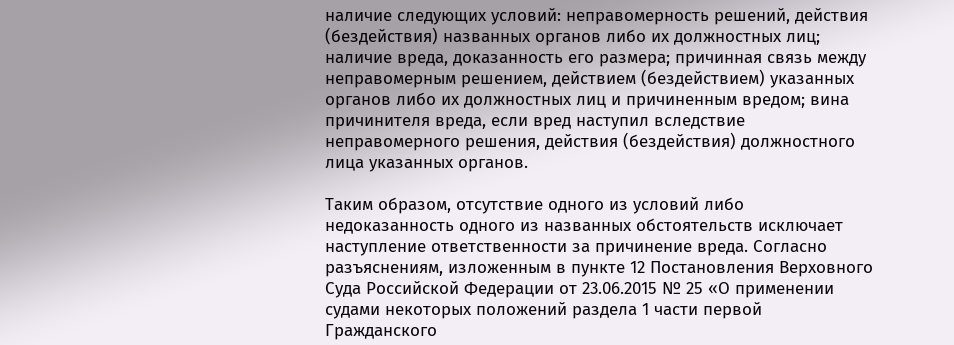наличие следующих условий: неправомерность решений, действия (бездействия) названных органов либо их должностных лиц; наличие вреда, доказанность его размера; причинная связь между неправомерным решением, действием (бездействием) указанных органов либо их должностных лиц и причиненным вредом; вина причинителя вреда, если вред наступил вследствие неправомерного решения, действия (бездействия) должностного лица указанных органов.

Таким образом, отсутствие одного из условий либо недоказанность одного из названных обстоятельств исключает наступление ответственности за причинение вреда. Согласно разъяснениям, изложенным в пункте 12 Постановления Верховного Суда Российской Федерации от 23.06.2015 № 25 «О применении судами некоторых положений раздела 1 части первой Гражданского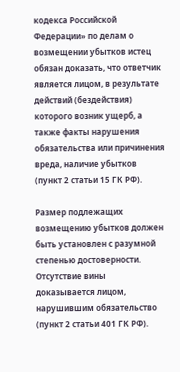кодекса Российской Федерации» по делам о возмещении убытков истец обязан доказать, что ответчик является лицом, в результате действий (бездействия) которого возник ущерб, а также факты нарушения обязательства или причинения вреда, наличие убытков (пункт 2 статьи 15 ГК РФ).

Размер подлежащих возмещению убытков должен быть установлен с разумной степенью достоверности. Отсутствие вины доказывается лицом, нарушившим обязательство (пункт 2 статьи 401 ГК РФ).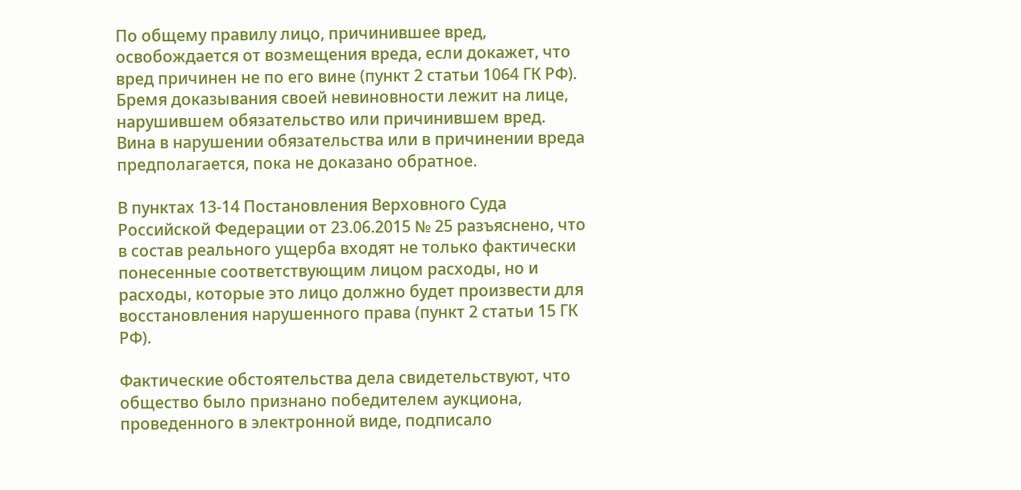По общему правилу лицо, причинившее вред, освобождается от возмещения вреда, если докажет, что вред причинен не по его вине (пункт 2 статьи 1064 ГК РФ). Бремя доказывания своей невиновности лежит на лице, нарушившем обязательство или причинившем вред. Вина в нарушении обязательства или в причинении вреда предполагается, пока не доказано обратное.

В пунктах 13-14 Постановления Верховного Суда Российской Федерации от 23.06.2015 № 25 разъяснено, что в состав реального ущерба входят не только фактически понесенные соответствующим лицом расходы, но и расходы, которые это лицо должно будет произвести для восстановления нарушенного права (пункт 2 статьи 15 ГК РФ).

Фактические обстоятельства дела свидетельствуют, что общество было признано победителем аукциона, проведенного в электронной виде, подписало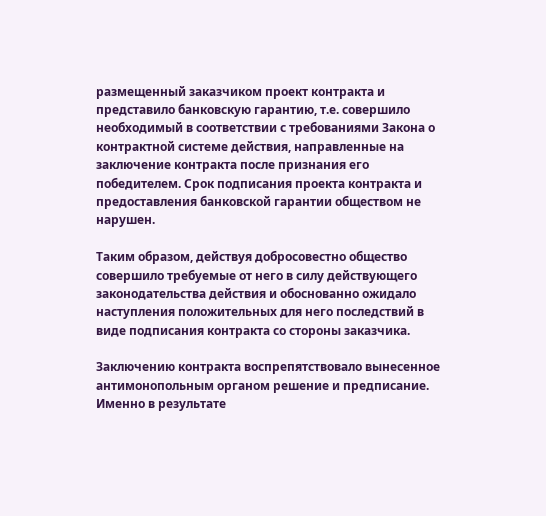размещенный заказчиком проект контракта и представило банковскую гарантию, т.е. совершило необходимый в соответствии с требованиями Закона о контрактной системе действия, направленные на заключение контракта после признания его победителем. Срок подписания проекта контракта и предоставления банковской гарантии обществом не нарушен.

Таким образом, действуя добросовестно общество совершило требуемые от него в силу действующего законодательства действия и обоснованно ожидало наступления положительных для него последствий в виде подписания контракта со стороны заказчика.

Заключению контракта воспрепятствовало вынесенное антимонопольным органом решение и предписание. Именно в результате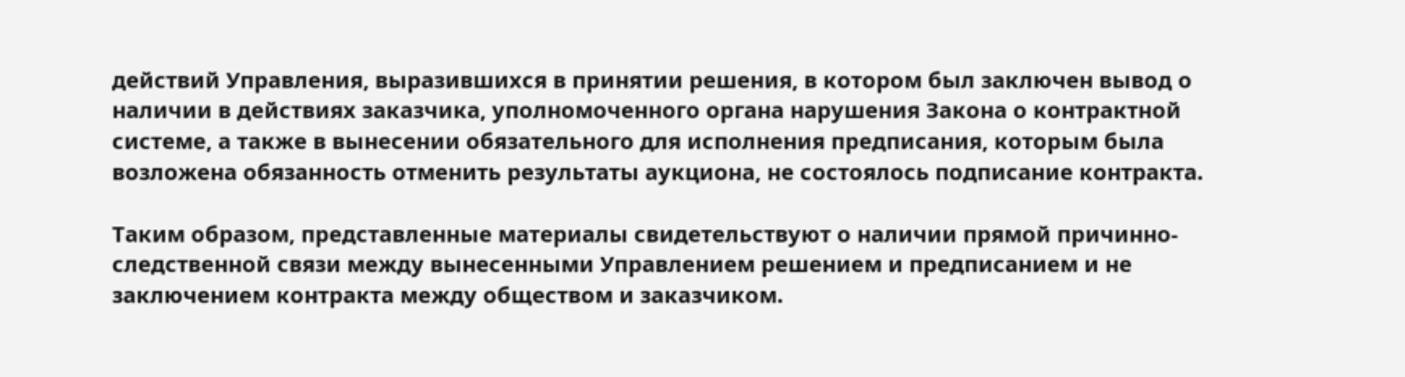действий Управления, выразившихся в принятии решения, в котором был заключен вывод о наличии в действиях заказчика, уполномоченного органа нарушения Закона о контрактной системе, а также в вынесении обязательного для исполнения предписания, которым была возложена обязанность отменить результаты аукциона, не состоялось подписание контракта.

Таким образом, представленные материалы свидетельствуют о наличии прямой причинно-следственной связи между вынесенными Управлением решением и предписанием и не заключением контракта между обществом и заказчиком.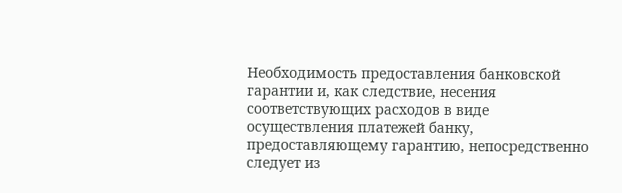Необходимость предоставления банковской гарантии и, как следствие, несения соответствующих расходов в виде осуществления платежей банку, предоставляющему гарантию, непосредственно следует из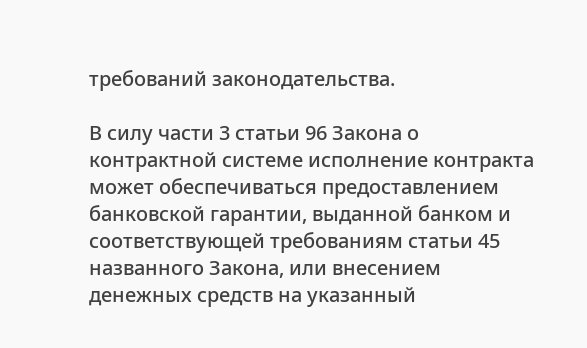требований законодательства.

В силу части 3 статьи 96 Закона о контрактной системе исполнение контракта может обеспечиваться предоставлением банковской гарантии, выданной банком и соответствующей требованиям статьи 45 названного Закона, или внесением денежных средств на указанный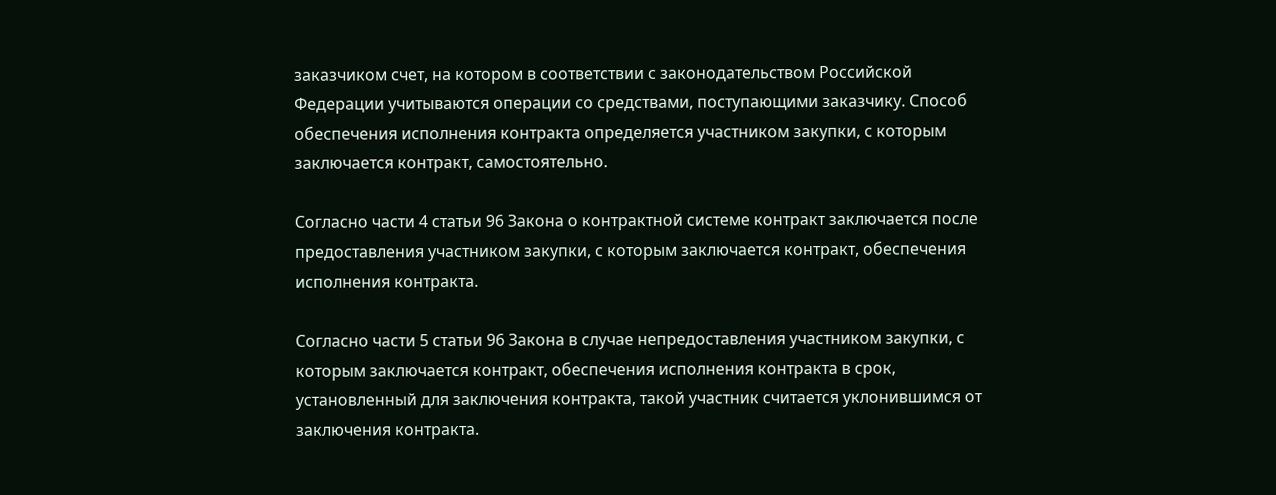заказчиком счет, на котором в соответствии с законодательством Российской Федерации учитываются операции со средствами, поступающими заказчику. Способ обеспечения исполнения контракта определяется участником закупки, с которым заключается контракт, самостоятельно.

Согласно части 4 статьи 96 Закона о контрактной системе контракт заключается после предоставления участником закупки, с которым заключается контракт, обеспечения исполнения контракта.

Согласно части 5 статьи 96 Закона в случае непредоставления участником закупки, с которым заключается контракт, обеспечения исполнения контракта в срок, установленный для заключения контракта, такой участник считается уклонившимся от заключения контракта.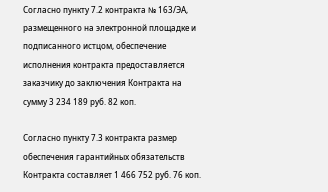Согласно пункту 7.2 контракта № 163/ЭА, размещенного на электронной площадке и подписанного истцом, обеспечение исполнения контракта предоставляется заказчику до заключения Контракта на сумму 3 234 189 руб. 82 коп.

Согласно пункту 7.3 контракта размер обеспечения гарантийных обязательств Контракта составляет 1 466 752 руб. 76 коп.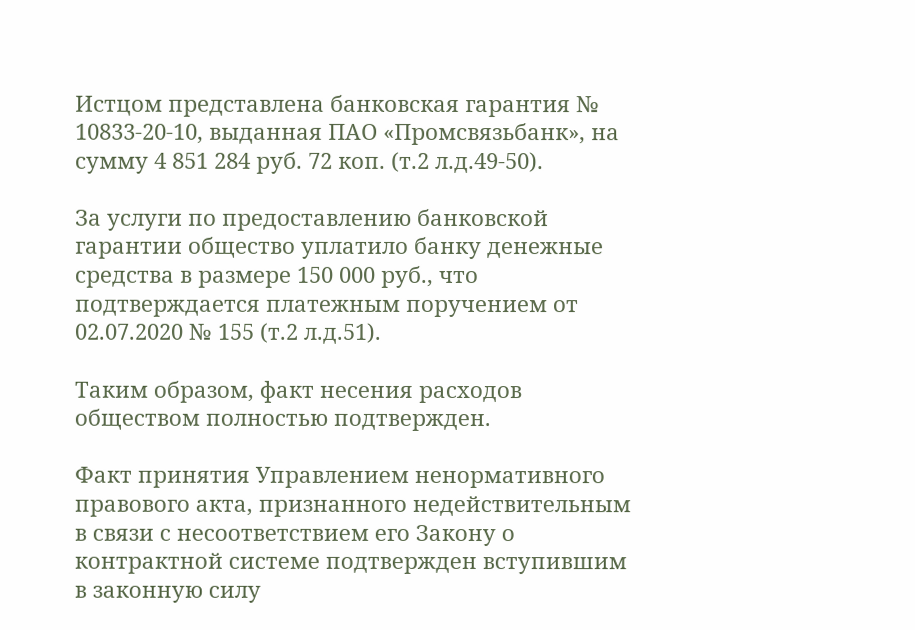Истцом представлена банковская гарантия № 10833-20-10, выданная ПАО «Промсвязьбанк», на сумму 4 851 284 руб. 72 коп. (т.2 л.д.49-50).

За услуги по предоставлению банковской гарантии общество уплатило банку денежные средства в размере 150 000 руб., что подтверждается платежным поручением от 02.07.2020 № 155 (т.2 л.д.51).

Таким образом, факт несения расходов обществом полностью подтвержден.

Факт принятия Управлением ненормативного правового акта, признанного недействительным в связи с несоответствием его Закону о контрактной системе подтвержден вступившим в законную силу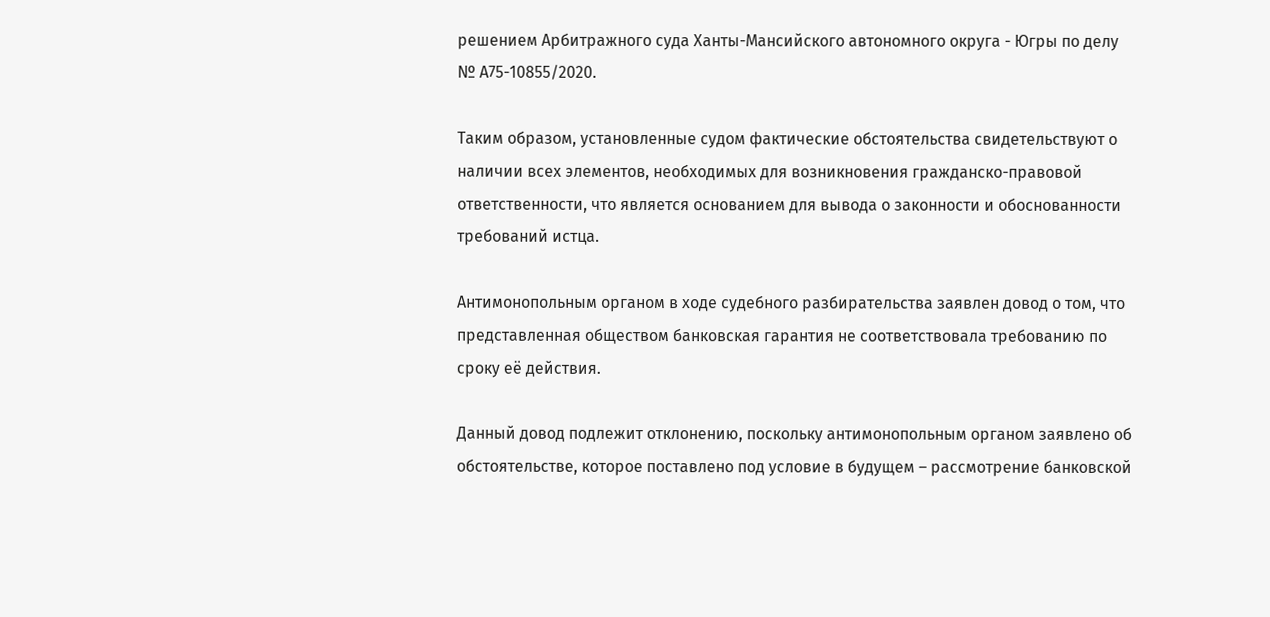решением Арбитражного суда Ханты-Мансийского автономного округа - Югры по делу № А75-10855/2020.

Таким образом, установленные судом фактические обстоятельства свидетельствуют о наличии всех элементов, необходимых для возникновения гражданско-правовой ответственности, что является основанием для вывода о законности и обоснованности требований истца.

Антимонопольным органом в ходе судебного разбирательства заявлен довод о том, что представленная обществом банковская гарантия не соответствовала требованию по сроку её действия.

Данный довод подлежит отклонению, поскольку антимонопольным органом заявлено об обстоятельстве, которое поставлено под условие в будущем – рассмотрение банковской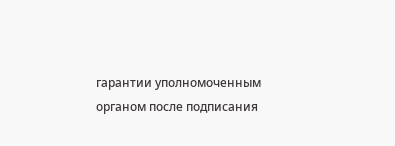гарантии уполномоченным органом после подписания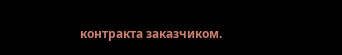контракта заказчиком.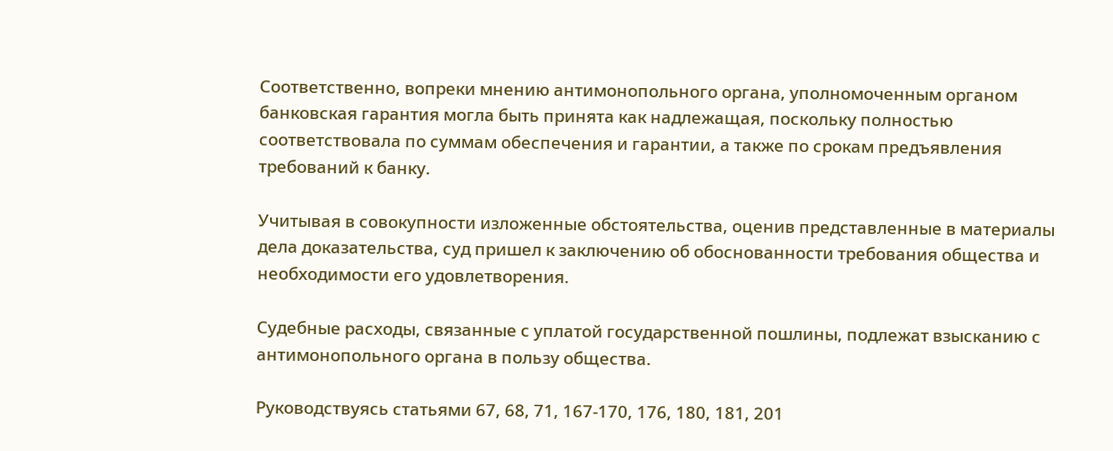Соответственно, вопреки мнению антимонопольного органа, уполномоченным органом банковская гарантия могла быть принята как надлежащая, поскольку полностью соответствовала по суммам обеспечения и гарантии, а также по срокам предъявления требований к банку.

Учитывая в совокупности изложенные обстоятельства, оценив представленные в материалы дела доказательства, суд пришел к заключению об обоснованности требования общества и необходимости его удовлетворения.

Судебные расходы, связанные с уплатой государственной пошлины, подлежат взысканию с антимонопольного органа в пользу общества.

Руководствуясь статьями 67, 68, 71, 167-170, 176, 180, 181, 201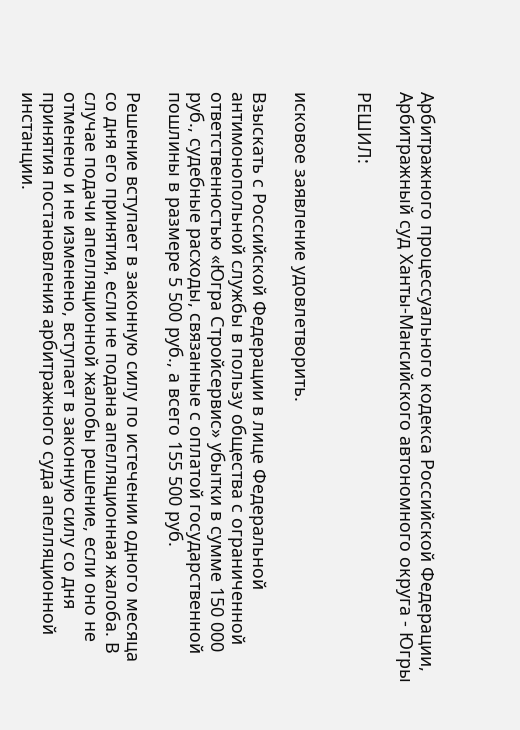Арбитражного процессуального кодекса Российской Федерации, Арбитражный суд Ханты-Мансийского автономного округа - Югры

РЕШИЛ:


исковое заявление удовлетворить.

Взыскать с Российской Федерации в лице Федеральной антимонопольной службы в пользу общества с ограниченной ответственностью «Югра Стройсервис» убытки в сумме 150 000 руб., судебные расходы, связанные с оплатой государственной пошлины в размере 5 500 руб., а всего 155 500 руб.

Решение вступает в законную силу по истечении одного месяца со дня его принятия, если не подана апелляционная жалоба. В случае подачи апелляционной жалобы решение, если оно не отменено и не изменено, вступает в законную силу со дня принятия постановления арбитражного суда апелляционной инстанции.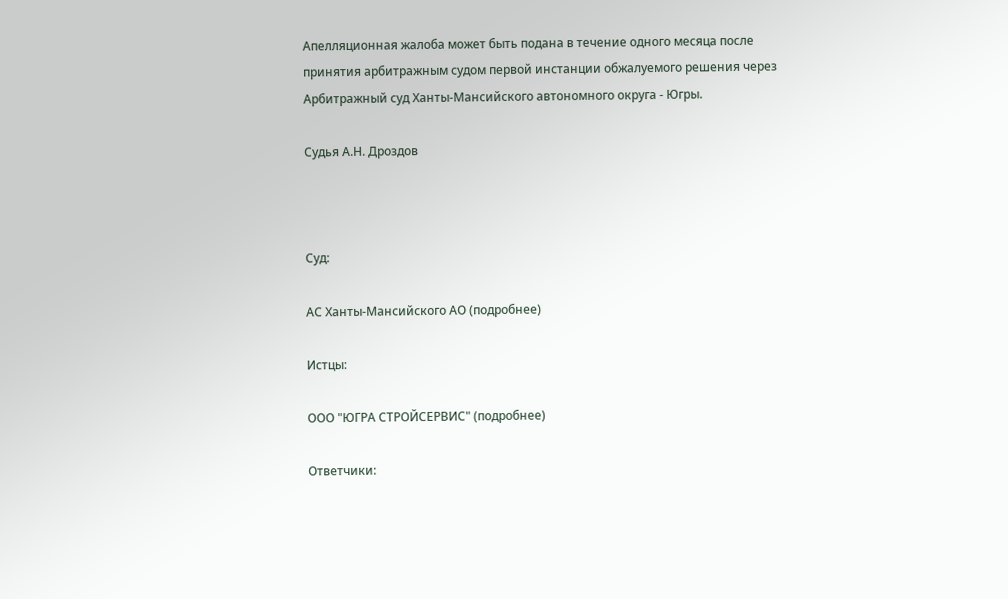Апелляционная жалоба может быть подана в течение одного месяца после принятия арбитражным судом первой инстанции обжалуемого решения через Арбитражный суд Ханты-Мансийского автономного округа - Югры.

Судья А.Н. Дроздов



Суд:

АС Ханты-Мансийского АО (подробнее)

Истцы:

ООО "ЮГРА СТРОЙСЕРВИС" (подробнее)

Ответчики: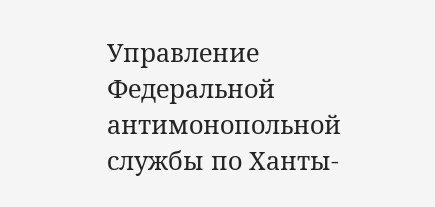Управление Федеральной антимонопольной службы по Ханты-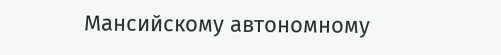Мансийскому автономному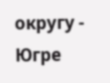округу - Югре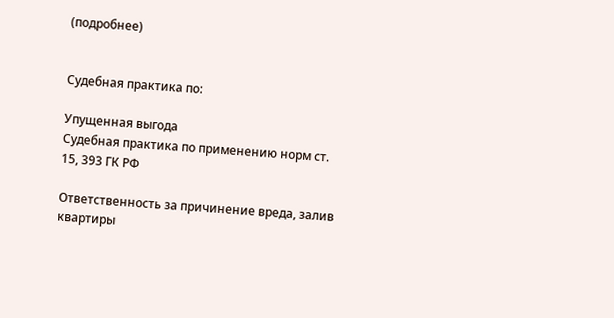(подробнее)


Судебная практика по:

Упущенная выгода
Судебная практика по применению норм ст. 15, 393 ГК РФ

Ответственность за причинение вреда, залив квартиры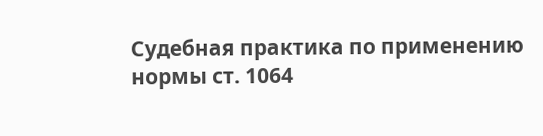Судебная практика по применению нормы ст. 1064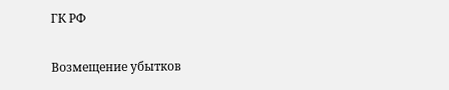ГК РФ

Возмещение убытков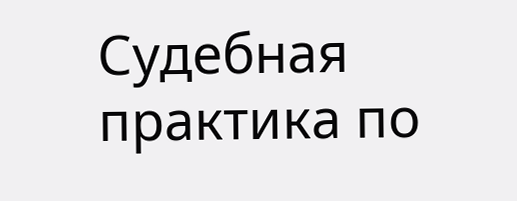Судебная практика по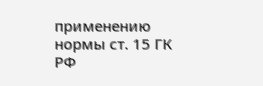применению нормы ст. 15 ГК РФ